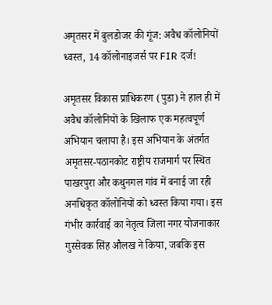अमृतसर में बुलडोजर की गूंज: अवैध कॉलोनियों ध्वस्त, 14 कॉलोनाइजर्स पर FIR दर्ज!

अमृतसर विकास प्राधिकरण (पुडा) ने हाल ही में अवैध कॉलोनियों के खिलाफ एक महत्वपूर्ण अभियान चलाया है। इस अभियान के अंतर्गत अमृतसर-पठानकोट राष्ट्रीय राजमार्ग पर स्थित पाखरपुरा और कथुनगल गांव में बनाई जा रही अनधिकृत कॉलोनियों को ध्वस्त किया गया। इस गंभीर कार्रवाई का नेतृत्व जिला नगर योजनाकार गुरसेवक सिंह औलख ने किया, जबकि इस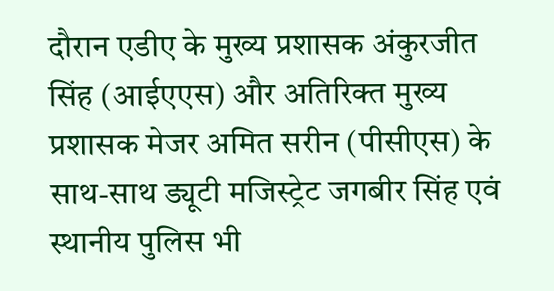दौरान एडीए के मुख्य प्रशासक अंकुरजीत सिंह (आईएएस) और अतिरिक्त मुख्य प्रशासक मेजर अमित सरीन (पीसीएस) के साथ-साथ ड्यूटी मजिस्ट्रेट जगबीर सिंह एवं स्थानीय पुलिस भी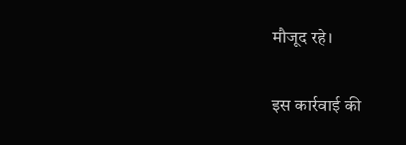मौजूद रहे।

इस कार्रवाई की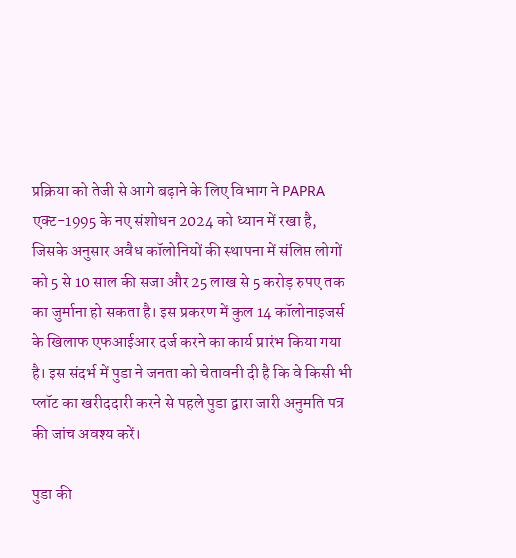प्रक्रिया को तेजी से आगे बढ़ाने के लिए विभाग ने PAPRA एक्ट-1995 के नए संशोधन 2024 को ध्यान में रखा है, जिसके अनुसार अवैध कॉलोनियों की स्थापना में संलिप्त लोगों को 5 से 10 साल की सजा और 25 लाख से 5 करोड़ रुपए तक का जुर्माना हो सकता है। इस प्रकरण में कुल 14 कॉलोनाइजर्स के खिलाफ एफआईआर दर्ज करने का कार्य प्रारंभ किया गया है। इस संदर्भ में पुडा ने जनता को चेतावनी दी है कि वे किसी भी प्लॉट का खरीददारी करने से पहले पुडा द्वारा जारी अनुमति पत्र की जांच अवश्य करें।

पुडा की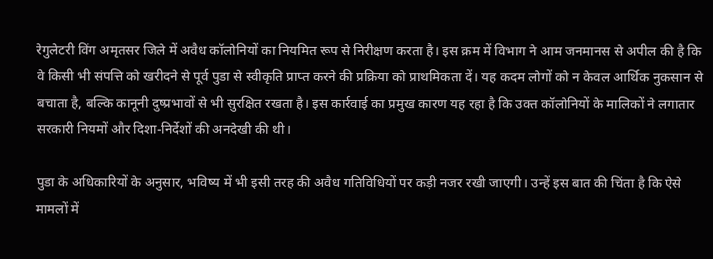रेगुलेटरी विंग अमृतसर जिले में अवैध कॉलोनियों का नियमित रूप से निरीक्षण करता है। इस क्रम में विभाग ने आम जनमानस से अपील की है कि वे किसी भी संपत्ति को खरीदने से पूर्व पुडा से स्वीकृति प्राप्त करने की प्रक्रिया को प्राथमिकता दें। यह कदम लोगों को न केवल आर्थिक नुकसान से बचाता है, बल्कि कानूनी दुष्प्रभावों से भी सुरक्षित रखता है। इस कार्रवाई का प्रमुख कारण यह रहा है कि उक्त कॉलोनियों के मालिकों ने लगातार सरकारी नियमों और दिशा-निर्देशों की अनदेखी की थी।

पुडा के अधिकारियों के अनुसार, भविष्य में भी इसी तरह की अवैध गतिविधियों पर कड़ी नजर रखी जाएगी। उन्हें इस बात की चिंता है कि ऐसे मामलों में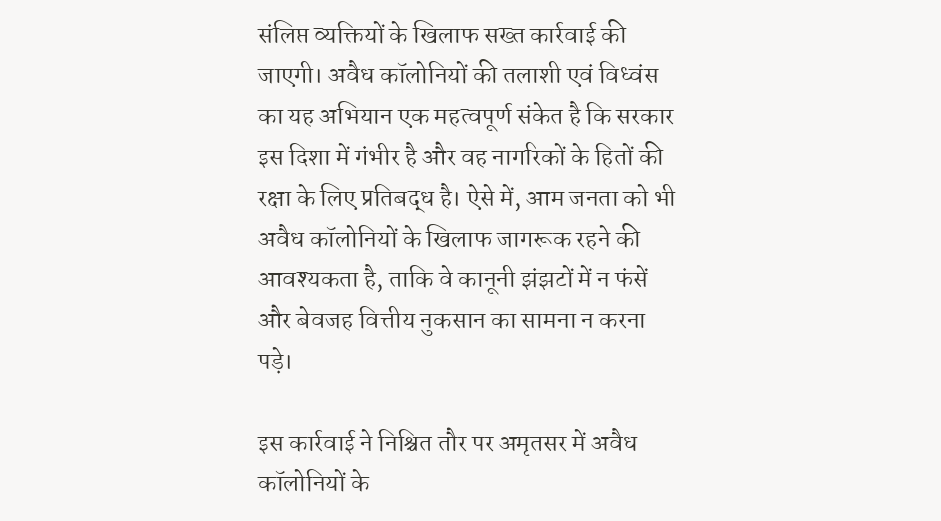संलिप्त व्यक्तियों के खिलाफ सख्त कार्रवाई की जाएगी। अवैध कॉलोनियों की तलाशी एवं विध्वंस का यह अभियान एक महत्वपूर्ण संकेत है कि सरकार इस दिशा में गंभीर है और वह नागरिकों के हितों की रक्षा के लिए प्रतिबद्ध है। ऐसे में, आम जनता को भी अवैध कॉलोनियों के खिलाफ जागरूक रहने की आवश्यकता है, ताकि वे कानूनी झंझटों में न फंसें और बेवजह वित्तीय नुकसान का सामना न करना पड़े।

इस कार्रवाई ने निश्चित तौर पर अमृतसर में अवैध कॉलोनियों के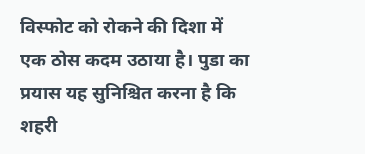विस्फोट को रोकने की दिशा में एक ठोस कदम उठाया है। पुडा का प्रयास यह सुनिश्चित करना है कि शहरी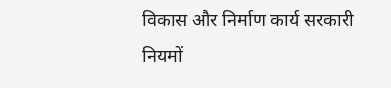विकास और निर्माण कार्य सरकारी नियमों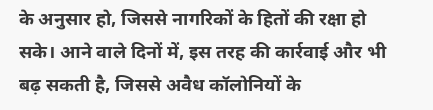के अनुसार हो, जिससे नागरिकों के हितों की रक्षा हो सके। आने वाले दिनों में, इस तरह की कार्रवाई और भी बढ़ सकती है, जिससे अवैध कॉलोनियों के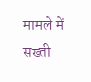मामले में सख्ती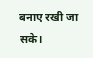बनाए रखी जा सके।